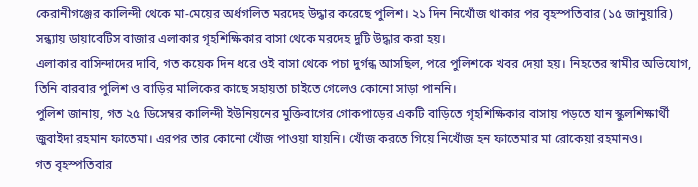কেরানীগঞ্জের কালিন্দী থেকে মা-মেয়ের অর্ধগলিত মরদেহ উদ্ধার করেছে পুলিশ। ২১ দিন নিখোঁজ থাকার পর বৃহস্পতিবার (১৫ জানুয়ারি) সন্ধ্যায় ডায়াবেটিস বাজার এলাকার গৃহশিক্ষিকার বাসা থেকে মরদেহ দুটি উদ্ধার করা হয়।
এলাকার বাসিন্দাদের দাবি, গত কয়েক দিন ধরে ওই বাসা থেকে পচা দুর্গন্ধ আসছিল, পরে পুলিশকে খবর দেয়া হয়। নিহতের স্বামীর অভিযোগ, তিনি বারবার পুলিশ ও বাড়ির মালিকের কাছে সহায়তা চাইতে গেলেও কোনো সাড়া পাননি।
পুলিশ জানায়, গত ২৫ ডিসেম্বর কালিন্দী ইউনিয়নের মুক্তিবাগের গোকপাড়ের একটি বাড়িতে গৃহশিক্ষিকার বাসায় পড়তে যান স্কুলশিক্ষার্থী জুবাইদা রহমান ফাতেমা। এরপর তার কোনো খোঁজ পাওয়া যায়নি। খোঁজ করতে গিয়ে নিখোঁজ হন ফাতেমার মা রোকেয়া রহমানও।
গত বৃহস্পতিবার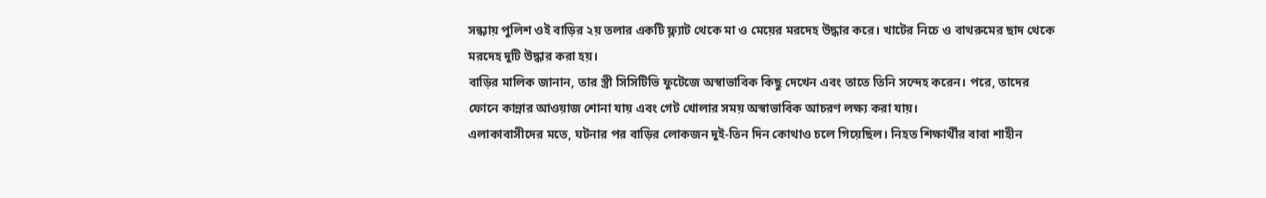সন্ধ্যায় পুলিশ ওই বাড়ির ২য় তলার একটি ফ্ল্যাট থেকে মা ও মেয়ের মরদেহ উদ্ধার করে। খাটের নিচে ও বাথরুমের ছাদ থেকে মরদেহ দুটি উদ্ধার করা হয়।
বাড়ির মালিক জানান, তার স্ত্রী সিসিটিভি ফুটেজে অস্বাভাবিক কিছু দেখেন এবং তাতে তিনি সন্দেহ করেন। পরে, তাদের ফোনে কান্নার আওয়াজ শোনা যায় এবং গেট খোলার সময় অস্বাভাবিক আচরণ লক্ষ্য করা যায়।
এলাকাবাসীদের মতে, ঘটনার পর বাড়ির লোকজন দুই-তিন দিন কোথাও চলে গিয়েছিল। নিহত শিক্ষার্থীর বাবা শাহীন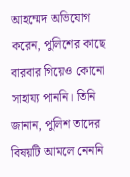আহম্মেদ অভিযোগ করেন, পুলিশের কাছে বারবার গিয়েও কোনো সাহায্য পাননি। তিনি জানান, পুলিশ তাদের বিষয়টি আমলে নেননি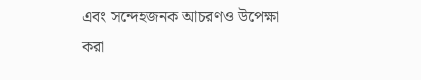এবং সন্দেহজনক আচরণও উপেক্ষা করা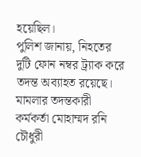হয়েছিল।
পুলিশ জানায়, নিহতের দুটি ফোন নম্বর ট্র্যাক করে তদন্ত অব্যাহত রয়েছে। মামলার তদন্তকারী কর্মকর্তা মোহাম্মদ রনি চৌধুরী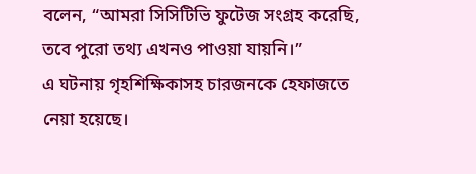বলেন, “আমরা সিসিটিভি ফুটেজ সংগ্রহ করেছি, তবে পুরো তথ্য এখনও পাওয়া যায়নি।”
এ ঘটনায় গৃহশিক্ষিকাসহ চারজনকে হেফাজতে নেয়া হয়েছে।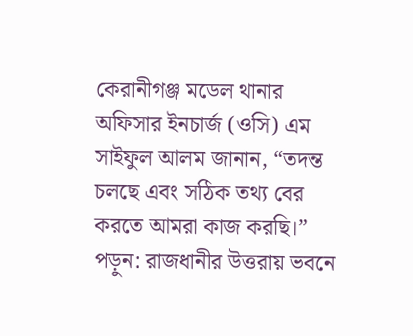কেরানীগঞ্জ মডেল থানার অফিসার ইনচার্জ (ওসি) এম সাইফুল আলম জানান, “তদন্ত চলছে এবং সঠিক তথ্য বের করতে আমরা কাজ করছি।”
পড়ুন: রাজধানীর উত্তরায় ভবনে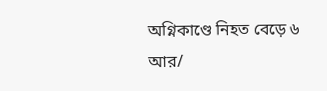অগ্নিকাণ্ডে নিহত বেড়ে ৬
আর/